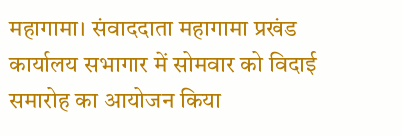महागामा। संवाददाता महागामा प्रखंड कार्यालय सभागार में सोमवार को विदाई समारोह का आयोजन किया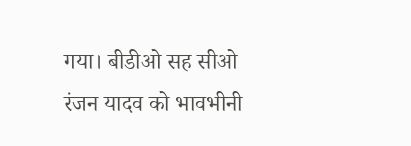गया। बीडीओ सह सीओ रंजन यादव को भावभीनी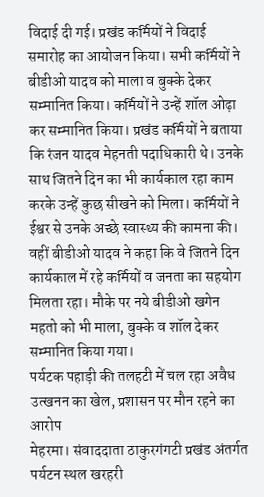विदाई दी गई। प्रखंड कर्मियों ने विदाई समारोह का आयोजन किया। सभी कर्मियों ने बीडीओ यादव को माला व बुक्के देकर सम्मानित किया। कर्मियों ने उन्हें शॉल ओढ़ा कर सम्मानित किया। प्रखंड कर्मियों ने बताया कि रंजन यादव मेहनती पदाधिकारी थे। उनके साथ जितने दिन का भी कार्यकाल रहा काम करके उन्हें कुछ सीखने को मिला। कर्मियों ने ईश्वर से उनके अच्छे स्वास्थ्य की कामना की। वहीं बीडीओ यादव ने कहा कि वे जितने दिन कार्यकाल में रहे कर्मियों व जनता का सहयोग मिलता रहा। मौके पर नये बीडीओ खगेन महतो को भी माला, बुक्के व शॉल देकर सम्मानित किया गया।
पर्यटक पहाड़ी की तलहटी में चल रहा अवैध उत्खनन का खेल, प्रशासन पर मौन रहने का आरोप
मेहरमा। संवाददाता ठाकुरगंगटी प्रखंड अंतर्गत पर्यटन स्थल खरहरी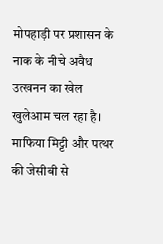मोपहाड़ी पर प्रशासन के नाक के नीचे अवैध उत्खनन का खेल खुलेआम चल रहा है। माफिया मिट्टी और पत्थर की जेसीबी से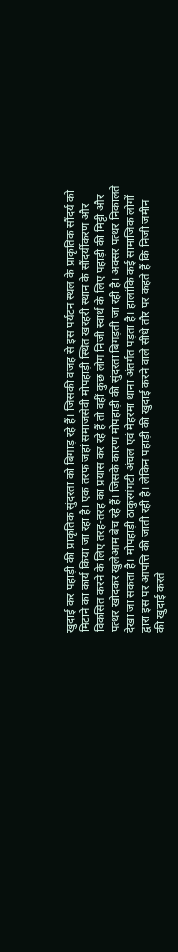खुदाई कर पहाड़ी की प्राकृतिक सुंदरता को बिगाड़ रहे हैं। जिसकी वजह से इस पर्यटन स्थल के प्राकृतिक सौंदर्य को मिटाने का कार्य किया जा रहा है। एक तरफ जहां समाजसेवी मोपहाड़ी स्थित खरहरी स्थान के सौंदर्यीकरण और विकसित करने के लिए तरह-तरह का प्रयास कर रहे हैं तो वहीं कुछ लोग निजी स्वार्थ के लिए पहाड़ी की मिट्टी और पत्थर खोदकर खुलेआम बेच रहे हैं। जिसके कारण मोपहाड़ी की सुंदरता बिगड़ती जा रही है। अक्सर पत्थर निकालते देखा जा सकता है। मोपहाड़ी ठाकुरगंगटी अंचल एवं मेहरमा थाना अंतर्गत पड़ता है। हालांकि कई सामाजिक लोगों द्वारा इस पर आपत्ति की जाती रही है। लेकिन पहाड़ी की खुदाई करने वाले सीधे तौर पर कहते हैं कि निजी जमीन की खुदाई करते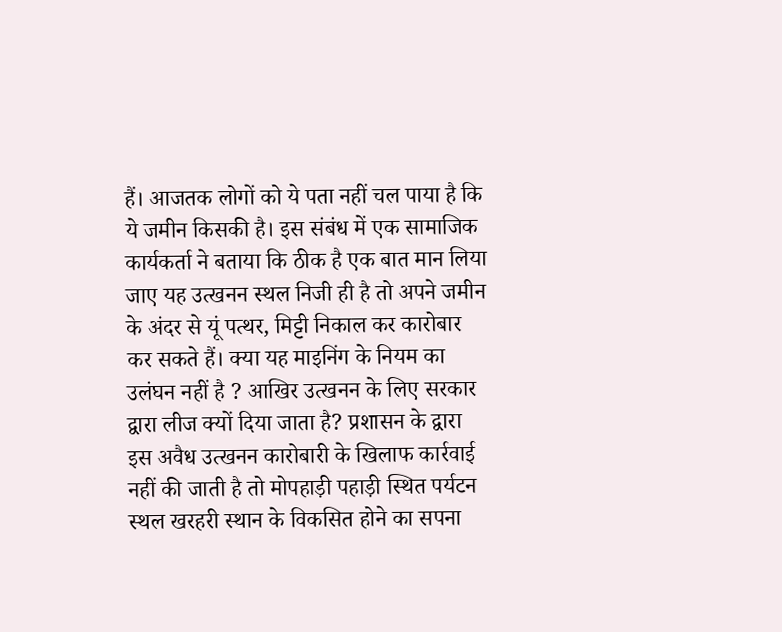हैं। आजतक लोगों को ये पता नहीं चल पाया है कि ये जमीन किसकी है। इस संबंध में एक सामाजिक कार्यकर्ता ने बताया कि ठीक है एक बात मान लिया जाए यह उत्खनन स्थल निजी ही है तो अपने जमीन के अंदर से यूं पत्थर, मिट्टी निकाल कर कारोबार कर सकते हैं। क्या यह माइनिंग के नियम का उलंघन नहीं है ? आखिर उत्खनन के लिए सरकार द्वारा लीज क्यों दिया जाता है? प्रशासन के द्वारा इस अवैध उत्खनन कारोबारी के खिलाफ कार्रवाई नहीं की जाती है तो मोपहाड़ी पहाड़ी स्थित पर्यटन स्थल खरहरी स्थान के विकसित होने का सपना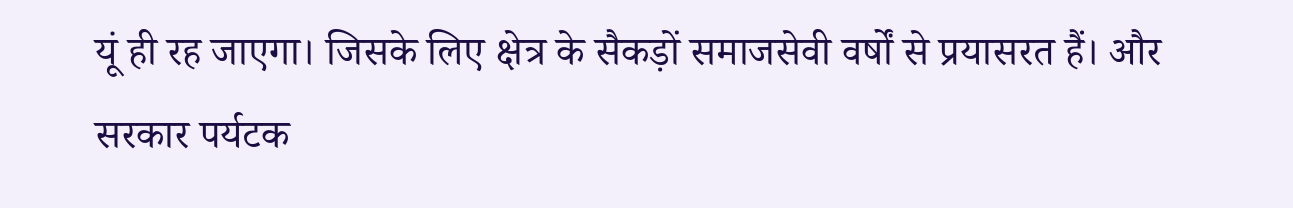यूं ही रह जाएगा। जिसके लिए क्षेत्र के सैकड़ों समाजसेवी वर्षों से प्रयासरत हैं। और सरकार पर्यटक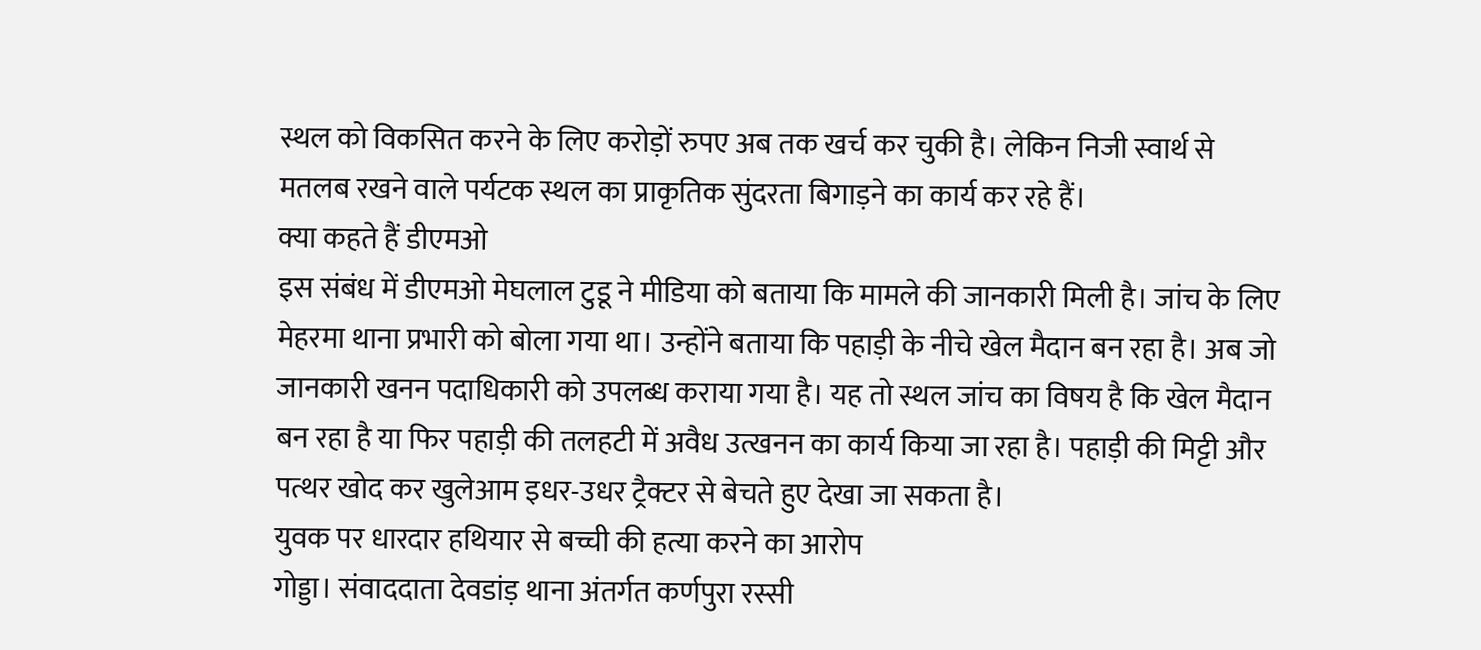स्थल को विकसित करने के लिए करोड़ों रुपए अब तक खर्च कर चुकी है। लेकिन निजी स्वार्थ से मतलब रखने वाले पर्यटक स्थल का प्राकृतिक सुंदरता बिगाड़ने का कार्य कर रहे हैं।
क्या कहते हैं डीएमओ
इस संबंध में डीएमओ मेघलाल टुडू ने मीडिया को बताया कि मामले की जानकारी मिली है। जांच के लिए मेहरमा थाना प्रभारी को बोला गया था। उन्होंने बताया कि पहाड़ी के नीचे खेल मैदान बन रहा है। अब जो जानकारी खनन पदाधिकारी को उपलब्ध कराया गया है। यह तो स्थल जांच का विषय है कि खेल मैदान बन रहा है या फिर पहाड़ी की तलहटी में अवैध उत्खनन का कार्य किया जा रहा है। पहाड़ी की मिट्टी और पत्थर खोद कर खुलेआम इधर-उधर ट्रैक्टर से बेचते हुए देखा जा सकता है।
युवक पर धारदार हथियार से बच्ची की हत्या करने का आरोप
गोड्डा। संवाददाता देवडांड़ थाना अंतर्गत कर्णपुरा रस्सी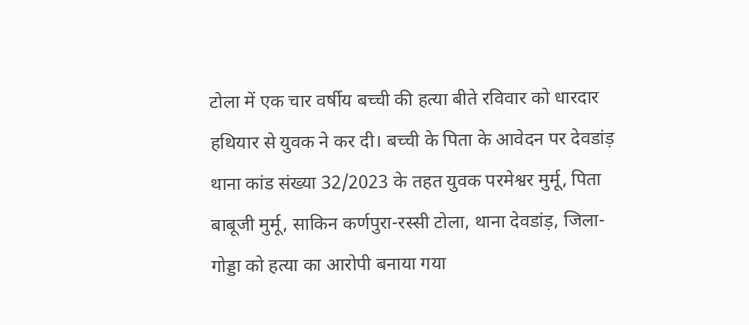टोला में एक चार वर्षीय बच्ची की हत्या बीते रविवार को धारदार हथियार से युवक ने कर दी। बच्ची के पिता के आवेदन पर देवडांड़ थाना कांड संख्या 32/2023 के तहत युवक परमेश्वर मुर्मू, पिता बाबूजी मुर्मू, साकिन कर्णपुरा-रस्सी टोला, थाना देवडांड़, जिला-गोड्डा को हत्या का आरोपी बनाया गया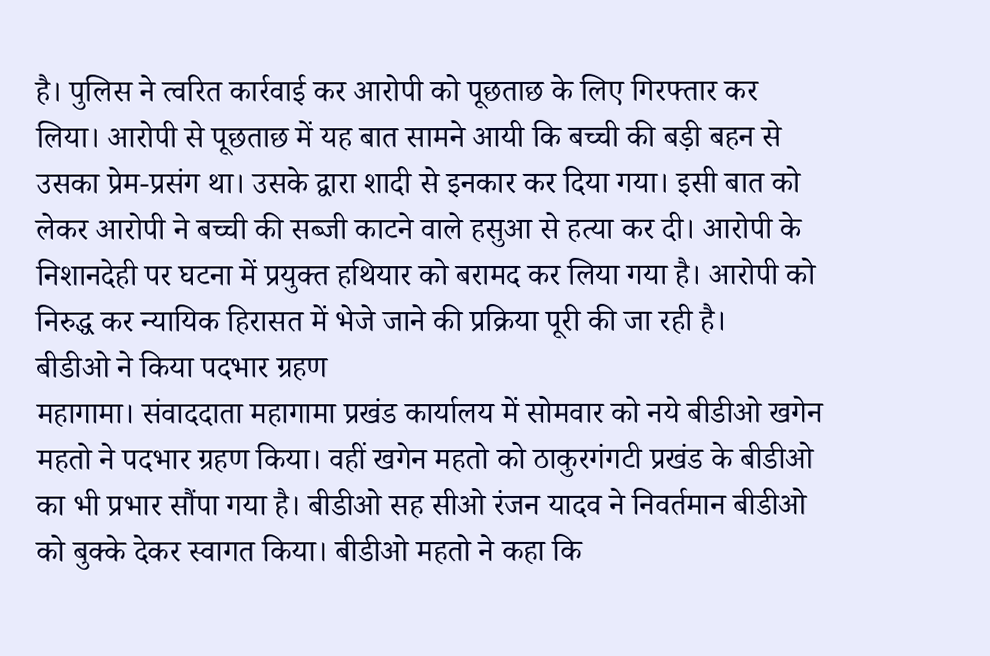है। पुलिस ने त्वरित कार्रवाई कर आरोपी को पूछताछ के लिए गिरफ्तार कर लिया। आरोपी से पूछताछ में यह बात सामने आयी कि बच्ची की बड़ी बहन से उसका प्रेम-प्रसंग था। उसके द्वारा शादी से इनकार कर दिया गया। इसी बात को लेकर आरोपी ने बच्ची की सब्जी काटने वाले हसुआ से हत्या कर दी। आरोपी के निशानदेही पर घटना में प्रयुक्त हथियार को बरामद कर लिया गया है। आरोपी को निरुद्ध कर न्यायिक हिरासत में भेजे जाने की प्रक्रिया पूरी की जा रही है।
बीडीओ ने किया पदभार ग्रहण
महागामा। संवाददाता महागामा प्रखंड कार्यालय में सोमवार को नये बीडीओ खगेन महतो ने पदभार ग्रहण किया। वहीं खगेन महतो को ठाकुरगंगटी प्रखंड के बीडीओ का भी प्रभार सौंपा गया है। बीडीओ सह सीओ रंजन यादव ने निवर्तमान बीडीओ को बुक्के देकर स्वागत किया। बीडीओ महतो ने कहा कि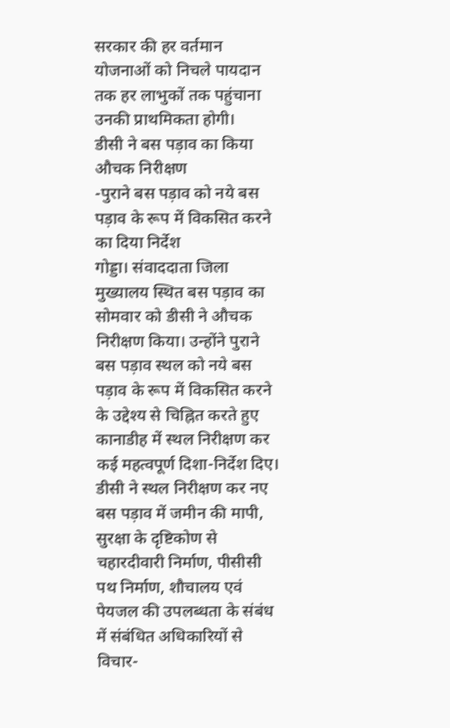सरकार की हर वर्तमान योजनाओं को निचले पायदान तक हर लाभुकों तक पहुंचाना उनकी प्राथमिकता होगी।
डीसी ने बस पड़ाव का किया औचक निरीक्षण
-पुराने बस पड़ाव को नये बस पड़ाव के रूप में विकसित करने का दिया निर्देश
गोड्डा। संवाददाता जिला मुख्यालय स्थित बस पड़ाव का सोमवार को डीसी ने औचक निरीक्षण किया। उन्होंने पुराने बस पड़ाव स्थल को नये बस पड़ाव के रूप में विकसित करने के उद्देश्य से चिह्नित करते हुए कानाडीह में स्थल निरीक्षण कर कई महत्वपूर्ण दिशा-निर्देश दिए। डीसी ने स्थल निरीक्षण कर नए बस पड़ाव में जमीन की मापी, सुरक्षा के दृष्टिकोण से चहारदीवारी निर्माण, पीसीसी पथ निर्माण, शौचालय एवं पेयजल की उपलब्धता के संबंध में संबंधित अधिकारियों से विचार-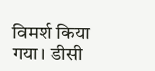विमर्श किया गया। डीसी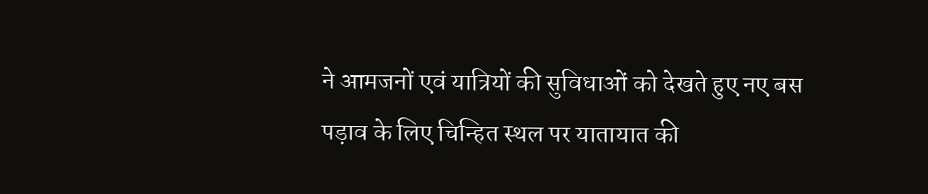ने आमजनों एवं यात्रियों की सुविधाओं को देखते हुए नए बस पड़ाव के लिए चिन्हित स्थल पर यातायात की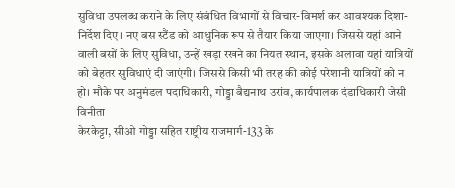सुविधा उपलब्ध कराने के लिए संबंधित विभागों से विचार-विमर्श कर आवश्यक दिशा-निर्देश दिए। नए बस स्टैंड को आधुनिक रूप से तैयार किया जाएगा। जिससे यहां आने वाली बसों के लिए सुविधा, उन्हें खड़ा रखने का नियत स्थान, इसके अलावा यहां यात्रियों को बेहतर सुविधाएं दी जाएंगी। जिससे किसी भी तरह की कोई परेशानी यात्रियों को न हो। मौके पर अनुमंडल पदाधिकारी, गोड्डा बैद्यनाथ उरांव, कार्यपालक दंडाधिकारी जेसी विनीता
केरकेट्टा, सीओ गोड्डा सहित राष्ट्रीय राजमार्ग-133 के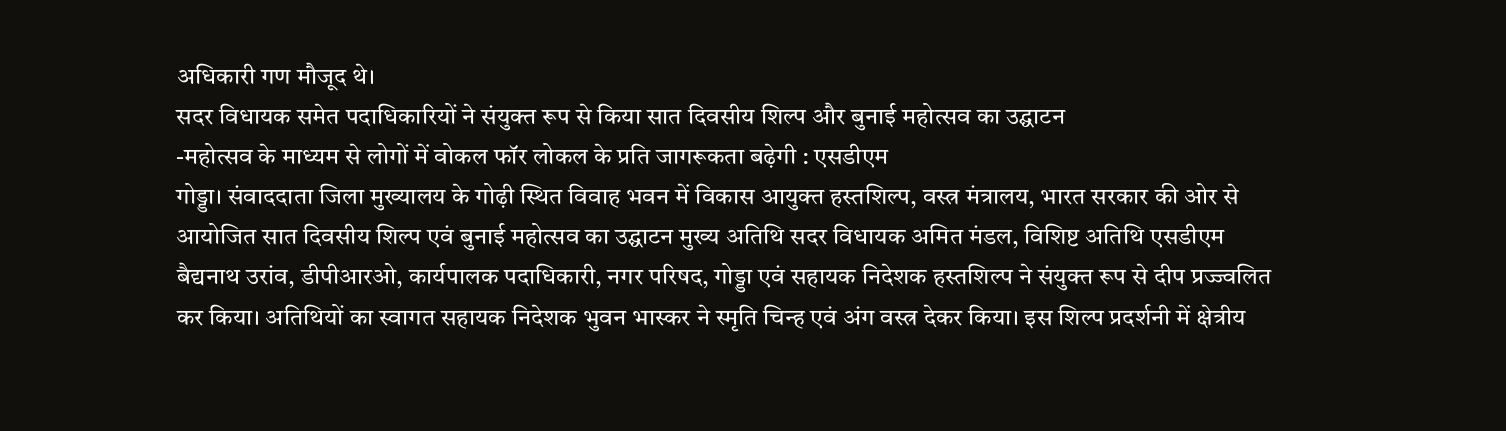अधिकारी गण मौजूद थे।
सदर विधायक समेत पदाधिकारियों ने संयुक्त रूप से किया सात दिवसीय शिल्प और बुनाई महोत्सव का उद्घाटन
-महोत्सव के माध्यम से लोगों में वोकल फॉर लोकल के प्रति जागरूकता बढ़ेगी : एसडीएम
गोड्डा। संवाददाता जिला मुख्यालय के गोढ़ी स्थित विवाह भवन में विकास आयुक्त हस्तशिल्प, वस्त्र मंत्रालय, भारत सरकार की ओर से आयोजित सात दिवसीय शिल्प एवं बुनाई महोत्सव का उद्घाटन मुख्य अतिथि सदर विधायक अमित मंडल, विशिष्ट अतिथि एसडीएम बैद्यनाथ उरांव, डीपीआरओ, कार्यपालक पदाधिकारी, नगर परिषद, गोड्डा एवं सहायक निदेशक हस्तशिल्प ने संयुक्त रूप से दीप प्रज्ज्वलित कर किया। अतिथियों का स्वागत सहायक निदेशक भुवन भास्कर ने स्मृति चिन्ह एवं अंग वस्त्र देकर किया। इस शिल्प प्रदर्शनी में क्षेत्रीय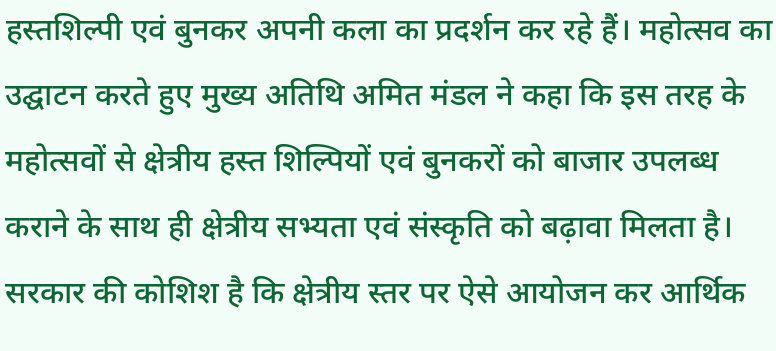हस्तशिल्पी एवं बुनकर अपनी कला का प्रदर्शन कर रहे हैं। महोत्सव का उद्घाटन करते हुए मुख्य अतिथि अमित मंडल ने कहा कि इस तरह के महोत्सवों से क्षेत्रीय हस्त शिल्पियों एवं बुनकरों को बाजार उपलब्ध कराने के साथ ही क्षेत्रीय सभ्यता एवं संस्कृति को बढ़ावा मिलता है। सरकार की कोशिश है कि क्षेत्रीय स्तर पर ऐसे आयोजन कर आर्थिक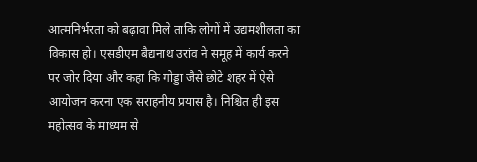आत्मनिर्भरता को बढ़ावा मिले ताकि लोगों में उद्यमशीलता का विकास हो। एसडीएम बैद्यनाथ उरांव ने समूह में कार्य करने पर जोर दिया और कहा कि गोड्डा जैसे छोटे शहर में ऐसे आयोजन करना एक सराहनीय प्रयास है। निश्चित ही इस महोत्सव के माध्यम से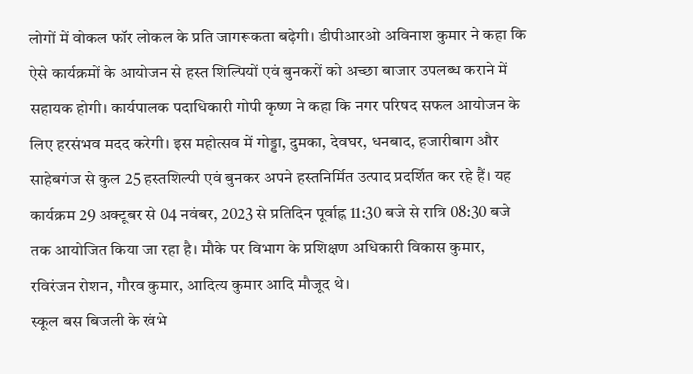लोगों में वोकल फॉर लोकल के प्रति जागरूकता बढ़ेगी। डीपीआरओ अविनाश कुमार ने कहा कि ऐसे कार्यक्रमों के आयोजन से हस्त शिल्पियों एवं बुनकरों को अच्छा बाजार उपलब्ध कराने में सहायक होगी। कार्यपालक पदाधिकारी गोपी कृष्ण ने कहा कि नगर परिषद सफल आयोजन के लिए हरसंभव मदद करेगी। इस महोत्सव में गोड्डा, दुमका, देवघर, धनबाद, हजारीबाग और साहेबगंज से कुल 25 हस्तशिल्पी एवं बुनकर अपने हस्तनिर्मित उत्पाद प्रदर्शित कर रहे हैं। यह कार्यक्रम 29 अक्टूबर से 04 नवंबर, 2023 से प्रतिदिन पूर्वाह्न 11:30 बजे से रात्रि 08:30 बजे तक आयोजित किया जा रहा है। मौके पर विभाग के प्रशिक्षण अधिकारी विकास कुमार, रविरंजन रोशन, गौरव कुमार, आदित्य कुमार आदि मौजूद थे।
स्कूल बस बिजली के खंभे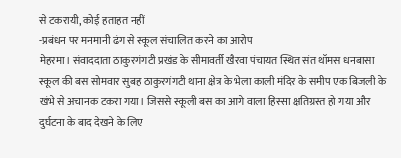से टकरायी, कोई हताहत नहीं
-प्रबंधन पर मनमानी ढंग से स्कूल संचालित करने का आरोप
मेहरमा। संवाददाता ठाकुरगंगटी प्रखंड के सीमावर्ती खैरवा पंचायत स्थित संत थॉमस धनबासा स्कूल की बस सोमवार सुबह ठाकुरगंगटी थाना क्षेत्र के भेला काली मंदिर के समीप एक बिजली के खंभे से अचानक टकरा गया। जिससे स्कूली बस का आगे वाला हिस्सा क्षतिग्रस्त हो गया और दुर्घटना के बाद देखने के लिए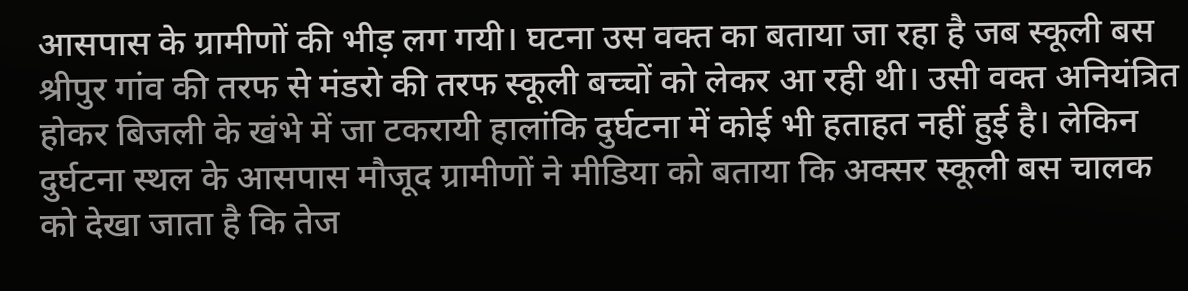आसपास के ग्रामीणों की भीड़ लग गयी। घटना उस वक्त का बताया जा रहा है जब स्कूली बस श्रीपुर गांव की तरफ से मंडरो की तरफ स्कूली बच्चों को लेकर आ रही थी। उसी वक्त अनियंत्रित होकर बिजली के खंभे में जा टकरायी हालांकि दुर्घटना में कोई भी हताहत नहीं हुई है। लेकिन दुर्घटना स्थल के आसपास मौजूद ग्रामीणों ने मीडिया को बताया कि अक्सर स्कूली बस चालक को देखा जाता है कि तेज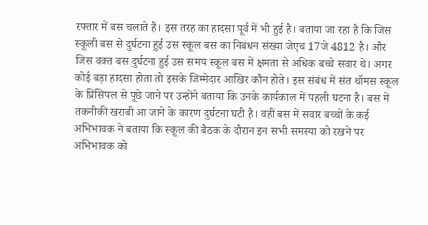रफ्तार में बस चलाते हैं। इस तरह का हादसा पूर्व में भी हुई है। बताया जा रहा है कि जिस स्कूली बस से दुर्घटना हुई उस स्कूल बस का निबंधन संख्या जेएच 17जे 4812 है। और जिस वक्त बस दुर्घटना हुई उस समय स्कूल बस में क्षमता से अधिक बच्चे सवार थे। अगर कोई बड़ा हादसा होता तो इसके जिम्मेदार आखिर कौन होते। इस संबंध में संत थॉमस स्कूल के प्रिंसिपल से पूछे जाने पर उन्होंने बताया कि उनके कार्यकाल में पहली घटना है। बस में तकनीकी खराबी आ जाने के कारण दुर्घटना घटी है। वहीं बस में सवार बच्चों के कई अभिभावक ने बताया कि स्कूल की बैठक के दौरान इन सभी समस्या को रखने पर अभिभावक को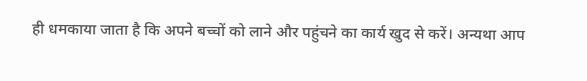ही धमकाया जाता है कि अपने बच्चों को लाने और पहुंचने का कार्य खुद से करें। अन्यथा आप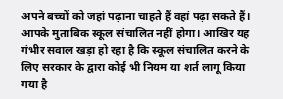अपने बच्चों को जहां पढ़ाना चाहते हैं वहां पढ़ा सकते हैं। आपके मुताबिक स्कूल संचालित नहीं होगा। आखिर यह गंभीर सवाल खड़ा हो रहा है कि स्कूल संचालित करने के लिए सरकार के द्वारा कोई भी नियम या शर्त लागू किया गया है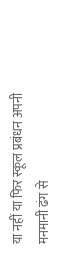या नहीं या फिर स्कूल प्रबंधन अपनी मनमानी ढंग से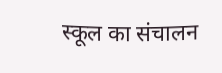स्कूल का संचालन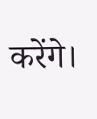करेंगे।